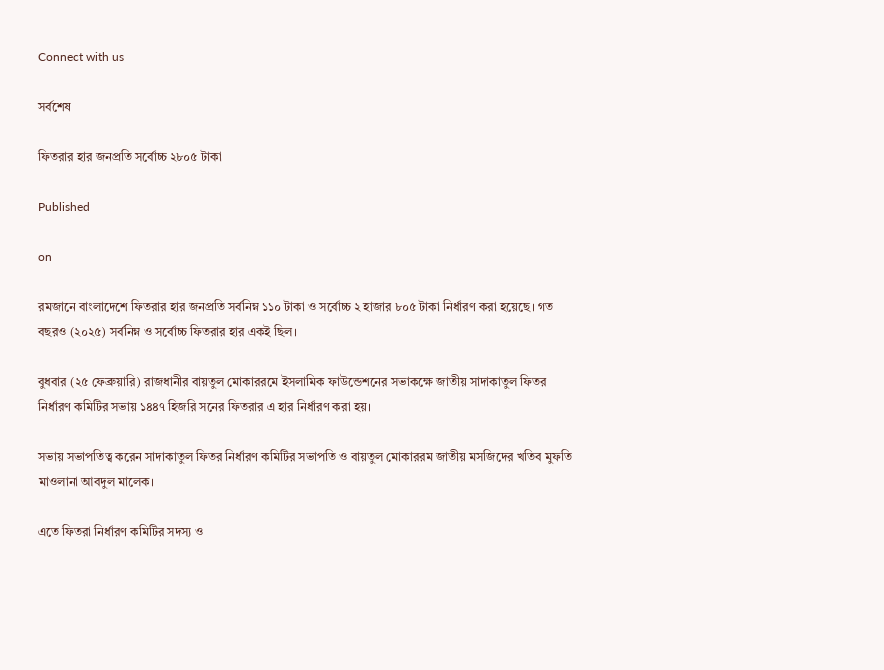Connect with us

সর্বশেষ

ফিতরার হার জনপ্রতি সর্বোচ্চ ২৮০৫ টাকা

Published

on

রমজানে বাংলাদেশে ফিতরার হার জনপ্রতি সর্বনিম্ন ১১০ টাকা ও সর্বোচ্চ ২ হাজার ৮০৫ টাকা নির্ধারণ করা হয়েছে। গত বছরও (২০২৫) সর্বনিম্ন ও সর্বোচ্চ ফিতরার হার একই ছিল।

বুধবার (২৫ ফেব্রুয়ারি) রাজধানীর বায়তুল মোকাররমে ইসলামিক ফাউন্ডেশনের সভাকক্ষে জাতীয় সাদাকাতুল ফিতর নির্ধারণ কমিটির সভায় ১৪৪৭ হিজরি সনের ফিতরার এ হার নির্ধারণ করা হয়।

সভায় সভাপতিত্ব করেন সাদাকাতুল ফিতর নির্ধারণ কমিটির সভাপতি ও বায়তুল মোকাররম জাতীয় মসজিদের খতিব মুফতি মাওলানা আবদুল মালেক।

এতে ফিতরা নির্ধারণ কমিটির সদস্য ও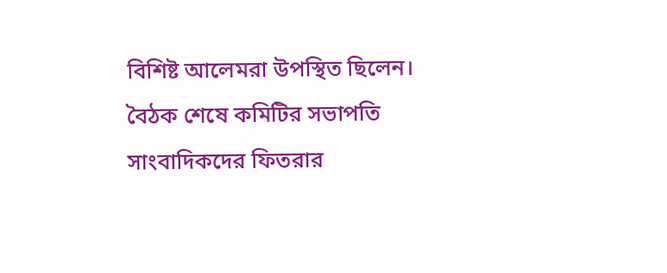বিশিষ্ট আলেমরা উপস্থিত ছিলেন। বৈঠক শেষে কমিটির সভাপতি সাংবাদিকদের ফিতরার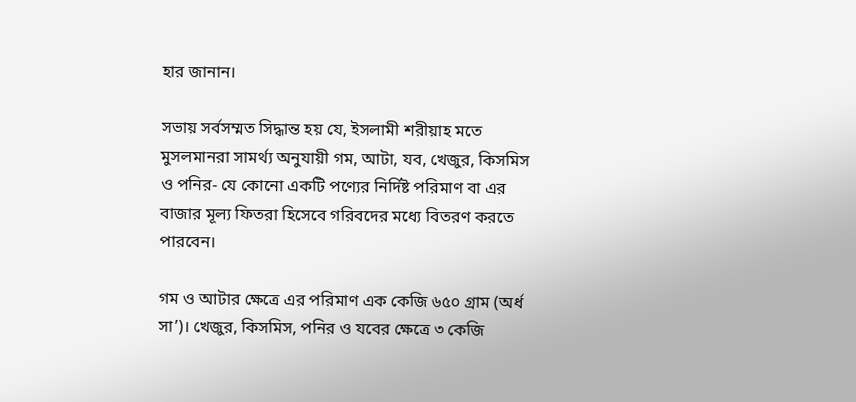হার জানান।

সভায় সর্বসম্মত সিদ্ধান্ত হয় যে, ইসলামী শরীয়াহ মতে মুসলমানরা সামর্থ্য অনুযায়ী গম, আটা, যব, খেজুর, কিসমিস ও পনির- যে কোনো একটি পণ্যের নির্দিষ্ট পরিমাণ বা এর বাজার মূল্য ফিতরা হিসেবে গরিবদের মধ্যে বিতরণ করতে পারবেন।

গম ও আটার ক্ষেত্রে এর পরিমাণ এক কেজি ৬৫০ গ্রাম (অর্ধ সা’)। খেজুর, কিসমিস, পনির ও যবের ক্ষেত্রে ৩ কেজি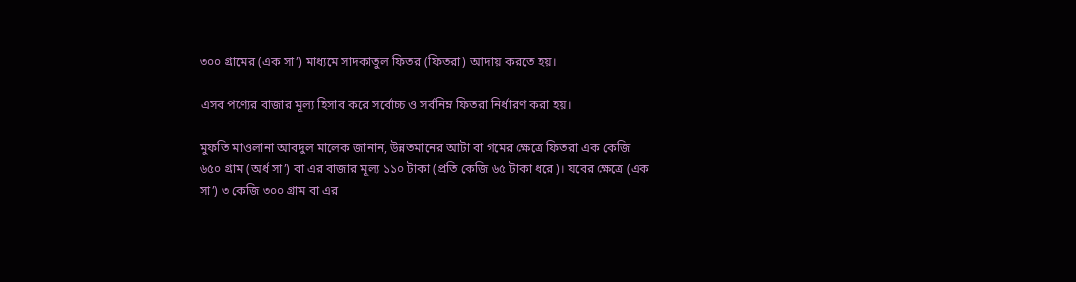৩০০ গ্রামের (এক সা’) মাধ্যমে সাদকাতুল ফিতর (ফিতরা) আদায় করতে হয়।

এসব পণ্যের বাজার মূল্য হিসাব করে সর্বোচ্চ ও সর্বনিম্ন ফিতরা নির্ধারণ করা হয়।

মুফতি মাওলানা আবদুল মালেক জানান, উন্নতমানের আটা বা গমের ক্ষেত্রে ফিতরা এক কেজি ৬৫০ গ্রাম (অর্ধ সা’) বা এর বাজার মূল্য ১১০ টাকা (প্রতি কেজি ৬৫ টাকা ধরে)। যবের ক্ষেত্রে (এক সা’) ৩ কেজি ৩০০ গ্রাম বা এর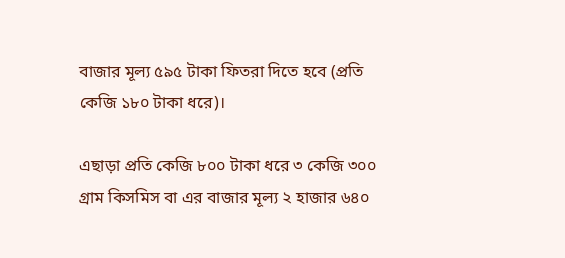বাজার মূল্য ৫৯৫ টাকা ফিতরা দিতে হবে (প্রতি কেজি ১৮০ টাকা ধরে)।

এছাড়া প্রতি কেজি ৮০০ টাকা ধরে ৩ কেজি ৩০০ গ্রাম কিসমিস বা এর বাজার মূল্য ২ হাজার ৬৪০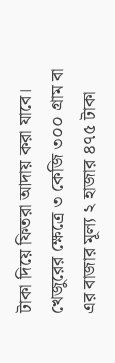টাকা দিয়ে ফিতরা আদায় করা যাবে। খেজুরের ক্ষেত্রে ৩ কেজি ৩০০ গ্রাম বা এর বাজার মূল্য ২ হাজার ৪৭৫ টাকা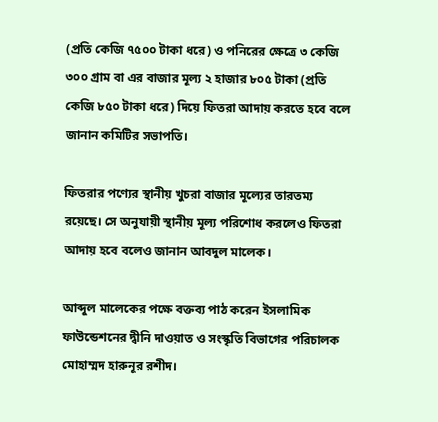(প্রতি কেজি ৭৫০০ টাকা ধরে) ও পনিরের ক্ষেত্রে ৩ কেজি ৩০০ গ্রাম বা এর বাজার মূল্য ২ হাজার ৮০৫ টাকা (প্রতি কেজি ৮৫০ টাকা ধরে) দিয়ে ফিতরা আদায় করতে হবে বলে জানান কমিটির সভাপতি।

ফিতরার পণ্যের স্থানীয় খুচরা বাজার মূল্যের তারতম্য রয়েছে। সে অনুযায়ী স্থানীয় মূল্য পরিশোধ করলেও ফিতরা আদায় হবে বলেও জানান আবদুল মালেক।

আব্দুল মালেকের পক্ষে বক্তব্য পাঠ করেন ইসলামিক ফাউন্ডেশনের দ্বীনি দাওয়াত ও সংস্কৃতি বিভাগের পরিচালক মোহাম্মদ হারুনূর রশীদ।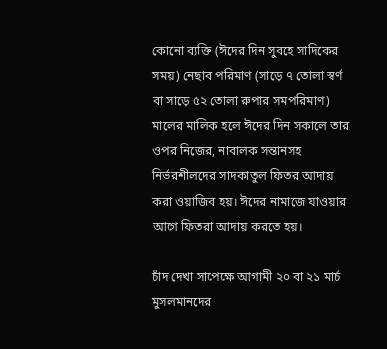কোনো ব্যক্তি (ঈদের দিন সুবহে সাদিকের সময়) নেছাব পরিমাণ (সাড়ে ৭ তোলা স্বর্ণ বা সাড়ে ৫২ তোলা রুপার সমপরিমাণ) মালের মালিক হলে ঈদের দিন সকালে তার ওপর নিজের, নাবালক সন্তানসহ নির্ভরশীলদের সাদকাতুল ফিতর আদায় করা ওয়াজিব হয়। ঈদের নামাজে যাওয়ার আগে ফিতরা আদায় করতে হয়।

চাঁদ দেখা সাপেক্ষে আগামী ২০ বা ২১ মার্চ মুসলমানদের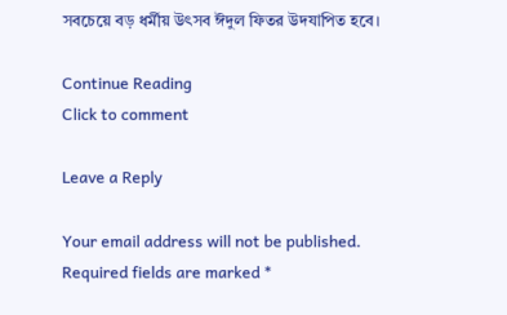সবচেয়ে বড় ধর্মীয় উৎসব ঈদুল ফিতর উদযাপিত হবে।

Continue Reading
Click to comment

Leave a Reply

Your email address will not be published. Required fields are marked *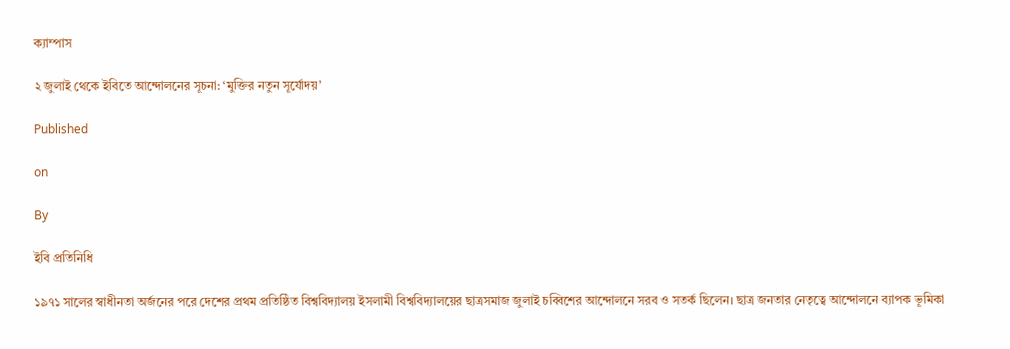ক্যাম্পাস

২ জুলাই থেকে ইবিতে আন্দোলনের সূচনা: ‘মুক্তির নতুন সূর্যোদয়’

Published

on

By

ইবি প্রতিনিধি

১৯৭১ সালের স্বাধীনতা অর্জনের পরে দেশের প্রথম প্রতিষ্ঠিত বিশ্ববিদ্যালয় ইসলামী বিশ্ববিদ্যালয়ের ছাত্রসমাজ জুলাই চব্বিশের আন্দোলনে সরব ও সতর্ক ছিলেন। ছাত্র জনতার নেতৃত্বে আন্দোলনে ব্যাপক ভূমিকা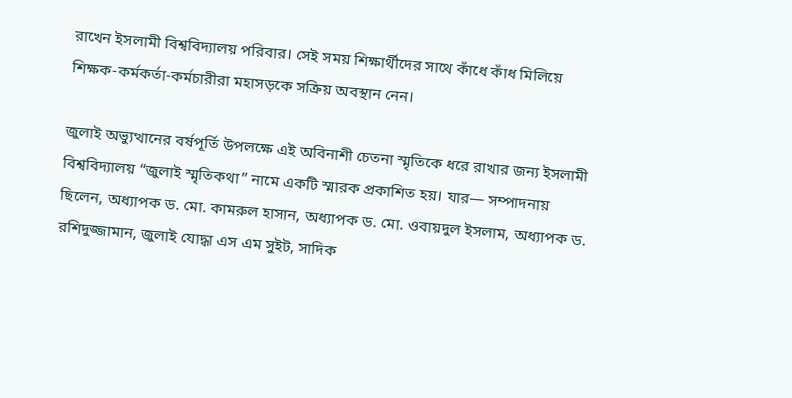রাখেন ইসলামী বিশ্ববিদ্যালয় পরিবার। সেই সময় শিক্ষার্থীদের সাথে কাঁধে কাঁধ মিলিয়ে শিক্ষক-কর্মকর্তা-কর্মচারীরা মহাসড়কে সক্রিয় অবস্থান নেন।

জুলাই অভ্যুত্থানের বর্ষপূর্তি উপলক্ষে এই অবিনাশী চেতনা স্মৃতিকে ধরে রাখার জন্য ইসলামী বিশ্ববিদ্যালয় “জুলাই স্মৃতিকথা” নামে একটি স্মারক প্রকাশিত হয়। যার— সম্পাদনায় ছিলেন, অধ্যাপক ড. মো. কামরুল হাসান, অধ্যাপক ড. মো. ওবায়দুল ইসলাম, অধ্যাপক ড. রশিদুজ্জামান, জুলাই যোদ্ধা এস এম সুইট, সাদিক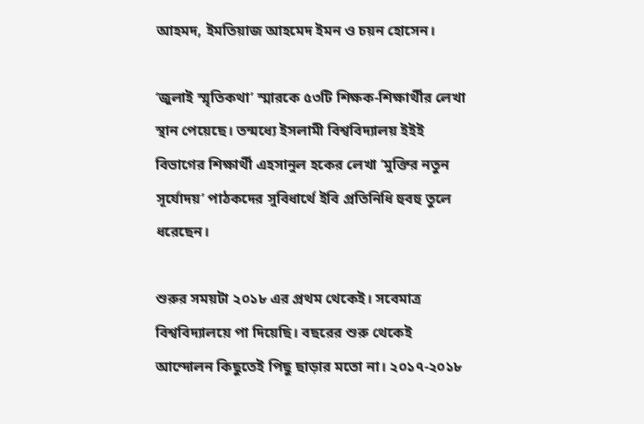আহমদ, ইমতিয়াজ আহমেদ ইমন ও চয়ন হোসেন।

‘জুলাই স্মৃতিকথা’ স্মারকে ৫৩টি শিক্ষক-শিক্ষার্থীর লেখা স্থান পেয়েছে। তন্মধ্যে ইসলামী বিশ্ববিদ্যালয় ইইই বিভাগের শিক্ষার্থী এহসানুল হকের লেখা ‘মুক্তির নতুন সূর্যোদয়’ পাঠকদের সুবিধার্থে ইবি প্রতিনিধি হুবহু তুলে ধরেছেন।

শুরুর সময়টা ২০১৮ এর প্রথম থেকেই। সবেমাত্র বিশ্ববিদ্যালয়ে পা দিয়েছি। বছরের শুরু থেকেই আন্দোলন কিছুতেই পিছু ছাড়ার মতো না। ২০১৭-২০১৮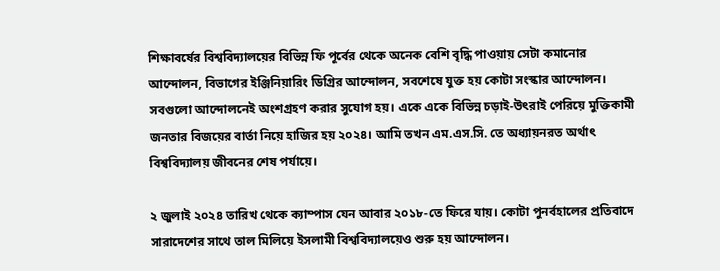শিক্ষাবর্ষের বিশ্ববিদ্যালয়ের বিভিন্ন ফি পূর্বের থেকে অনেক বেশি বৃদ্ধি পাওয়ায় সেটা কমানোর আন্দোলন, বিভাগের ইঞ্জিনিয়ারিং ডিগ্রির আন্দোলন, সবশেষে যুক্ত হয় কোটা সংস্কার আন্দোলন। সবগুলো আন্দোলনেই অংশগ্রহণ করার সুযোগ হয়। একে একে বিভিন্ন চড়াই-উৎরাই পেরিয়ে মুক্তিকামী জনতার বিজয়ের বার্তা নিয়ে হাজির হয় ২০২৪। আমি তখন এম.এস.সি. তে অধ্যায়নরত অর্থাৎ বিশ্ববিদ্যালয় জীবনের শেষ পর্যায়ে।

২ জুলাই ২০২৪ তারিখ থেকে ক্যাম্পাস যেন আবার ২০১৮-তে ফিরে যায়। কোটা পুনর্বহালের প্রতিবাদে সারাদেশের সাথে তাল মিলিয়ে ইসলামী বিশ্ববিদ্যালয়েও শুরু হয় আন্দোলন।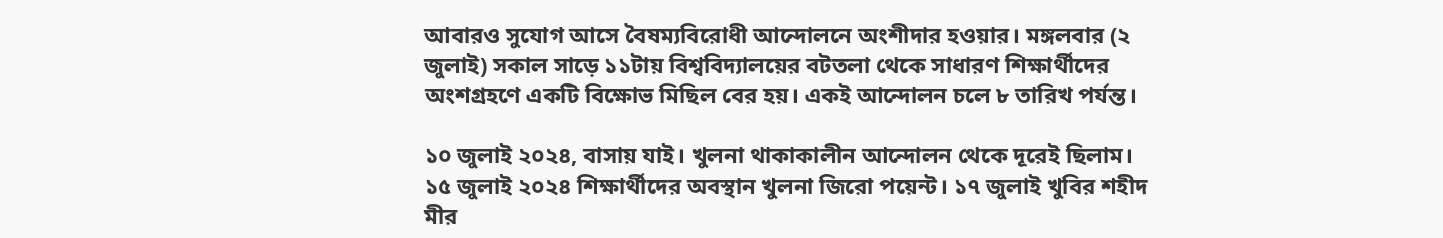আবারও সুযোগ আসে বৈষম্যবিরোধী আন্দোলনে অংশীদার হওয়ার। মঙ্গলবার (২ জুলাই) সকাল সাড়ে ১১টায় বিশ্ববিদ্যালয়ের বটতলা থেকে সাধারণ শিক্ষার্থীদের অংশগ্রহণে একটি বিক্ষোভ মিছিল বের হয়। একই আন্দোলন চলে ৮ তারিখ পর্যন্ত।

১০ জুলাই ২০২৪, বাসায় যাই। খুলনা থাকাকালীন আন্দোলন থেকে দূরেই ছিলাম। ১৫ জুলাই ২০২৪ শিক্ষার্থীদের অবস্থান খুলনা জিরো পয়েন্ট। ১৭ জুলাই খুবির শহীদ মীর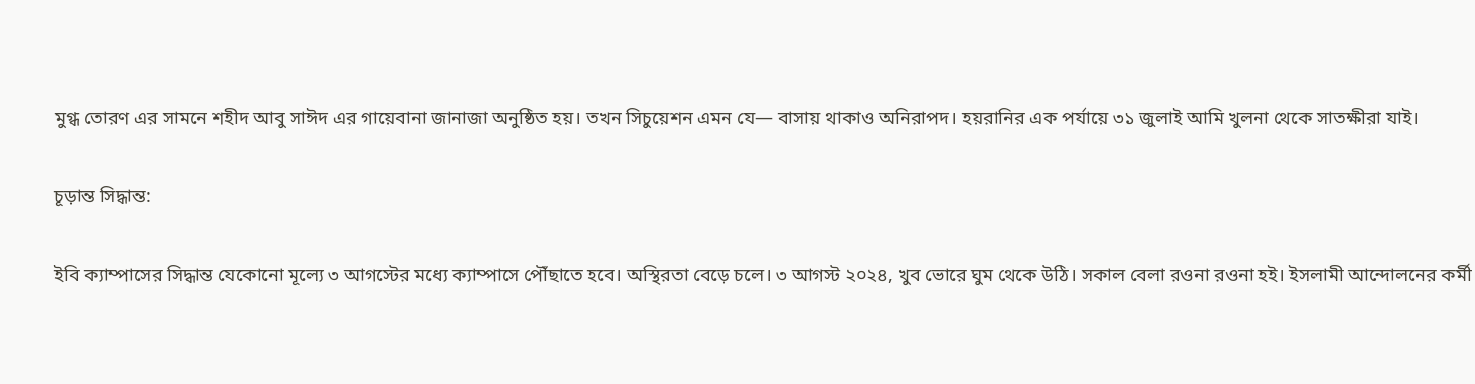মুগ্ধ তোরণ এর সামনে শহীদ আবু সাঈদ এর গায়েবানা জানাজা অনুষ্ঠিত হয়। তখন সিচুয়েশন এমন যে— বাসায় থাকাও অনিরাপদ। হয়রানির এক পর্যায়ে ৩১ জুলাই আমি খুলনা থেকে সাতক্ষীরা যাই।

চূড়ান্ত সিদ্ধান্ত:

ইবি ক্যাম্পাসের সিদ্ধান্ত যেকোনো মূল্যে ৩ আগস্টের মধ্যে ক্যাম্পাসে পৌঁছাতে হবে। অস্থিরতা বেড়ে চলে। ৩ আগস্ট ২০২৪, খুব ভোরে ঘুম থেকে উঠি। সকাল বেলা রওনা রওনা হই। ইসলামী আন্দোলনের কর্মী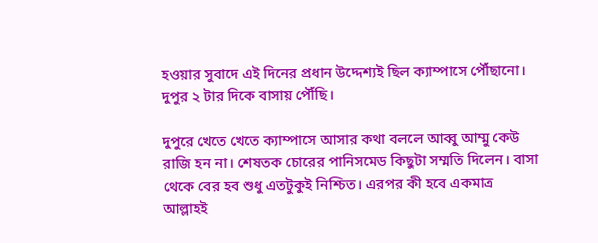হওয়ার সুবাদে এই দিনের প্রধান উদ্দেশ্যই ছিল ক্যাম্পাসে পৌঁছানো। দুপুর ২ টার দিকে বাসায় পৌঁছি।

দুপুরে খেতে খেতে ক্যাম্পাসে আসার কথা বললে আব্বু আম্মু কেউ রাজি হন না। শেষতক চোরের পানিসমেড কিছুটা সম্মতি দিলেন। বাসা থেকে বের হব শুধু এতটুকুই নিশ্চিত। এরপর কী হবে একমাত্র আল্লাহই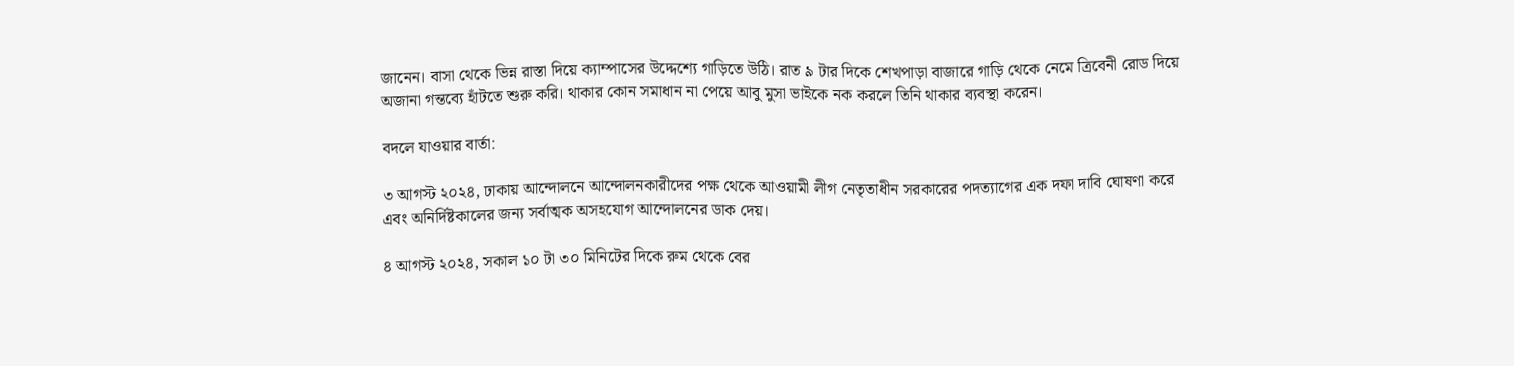জানেন। বাসা থেকে ভিন্ন রাস্তা দিয়ে ক্যাম্পাসের উদ্দেশ্যে গাড়িতে উঠি। রাত ৯ টার দিকে শেখপাড়া বাজারে গাড়ি থেকে নেমে ত্রিবেনী রোড দিয়ে অজানা গন্তব্যে হাঁটতে শুরু করি। থাকার কোন সমাধান না পেয়ে আবু মুসা ভাইকে নক করলে তিনি থাকার ব্যবস্থা করেন।

বদলে যাওয়ার বার্তা:

৩ আগস্ট ২০২৪, ঢাকায় আন্দোলনে আন্দোলনকারীদের পক্ষ থেকে আওয়ামী লীগ নেতৃতাধীন সরকারের পদত্যাগের এক দফা দাবি ঘোষণা করে এবং অনির্দিষ্টকালের জন্য সর্বাত্মক অসহযোগ আন্দোলনের ডাক দেয়।

৪ আগস্ট ২০২৪, সকাল ১০ টা ৩০ মিনিটের দিকে রুম থেকে বের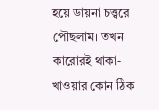হয়ে ডায়না চত্ত্বরে পৌছলাম। তখন কারোরই থাকা-খাওয়ার কোন ঠিক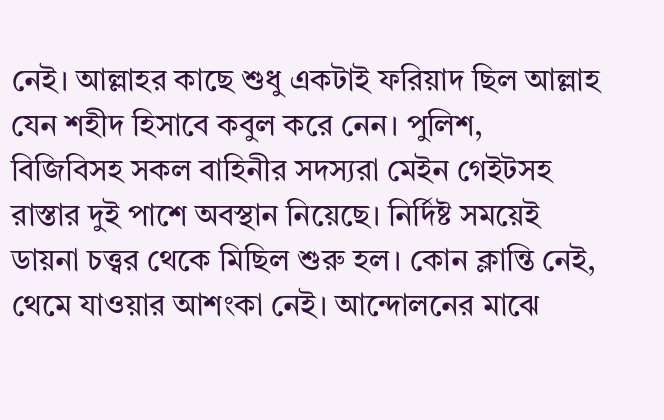নেই। আল্লাহর কাছে শুধু একটাই ফরিয়াদ ছিল আল্লাহ যেন শহীদ হিসাবে কবুল করে নেন। পুলিশ, বিজিবিসহ সকল বাহিনীর সদস্যরা মেইন গেইটসহ রাস্তার দুই পাশে অবস্থান নিয়েছে। নির্দিষ্ট সময়েই ডায়না চত্ত্বর থেকে মিছিল শুরু হল। কোন ক্লান্তি নেই, থেমে যাওয়ার আশংকা নেই। আন্দোলনের মাঝে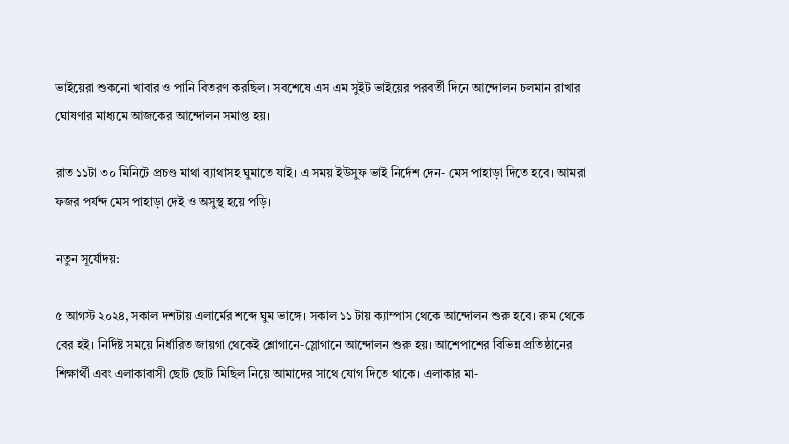ভাইয়েরা শুকনো খাবার ও পানি বিতরণ করছিল। সবশেষে এস এম সুইট ভাইয়ের পরবর্তী দিনে আন্দোলন চলমান রাখার ঘোষণার মাধ্যমে আজকের আন্দোলন সমাপ্ত হয়।

রাত ১১টা ৩০ মিনিটে প্রচণ্ড মাথা ব্যাথাসহ ঘুমাতে যাই। এ সময় ইউসুফ ভাই নির্দেশ দেন- মেস পাহাড়া দিতে হবে। আমরা ফজর পর্যন্দ মেস পাহাড়া দেই ও অসুস্থ হয়ে পড়ি।

নতুন সূর্যোদয়:

৫ আগস্ট ২০২৪, সকাল দশটায় এলার্মের শব্দে ঘুম ভাঙ্গে। সকাল ১১ টায় ক্যাম্পাস থেকে আন্দোলন শুরু হবে। রুম থেকে বের হই। নির্দিষ্ট সময়ে নির্ধারিত জায়গা থেকেই শ্লোগানে-স্লোগানে আন্দোলন শুরু হয়। আশেপাশের বিভিন্ন প্রতিষ্ঠানের শিক্ষার্থী এবং এলাকাবাসী ছোট ছোট মিছিল নিয়ে আমাদের সাথে যোগ দিতে থাকে। এলাকার মা-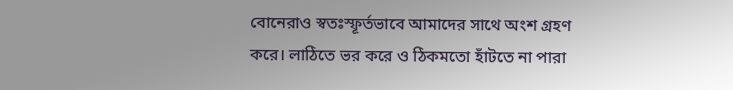বোনেরাও স্বতঃস্ফূর্তভাবে আমাদের সাথে অংশ গ্রহণ করে। লাঠিতে ভর করে ও ঠিকমতো হাঁটতে না পারা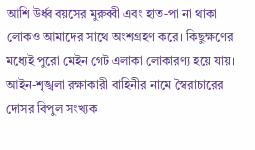আশি উর্ধ্ব বয়সের মুরুব্বী এবং হাত-পা না থাকা লোকও আমাদের সাথে অংশগ্রহণ করে। কিছুক্ষণের মধ্যেই পুরো মেইন গেট এলাকা লোকারণ্য হয়ে যায়। আইন-শৃঙ্খলা রক্ষাকারী বাহিনীর নামে স্বৈরাচারের দোসর বিপুল সংখ্যক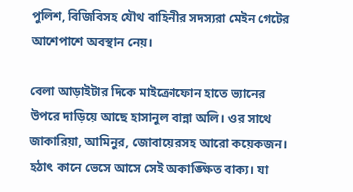পুলিশ, বিজিবিসহ যৌথ বাহিনীর সদস্যরা মেইন গেটের আশেপাশে অবস্থান নেয়।

বেলা আড়াইটার দিকে মাইক্রোফোন হাতে ভ্যানের উপরে দাড়িয়ে আছে হাসানুল বান্না অলি। ওর সাথে জাকারিয়া, আমিনুর, জোবায়েরসহ আরো কয়েকজন। হঠাৎ কানে ভেসে আসে সেই অকাঙ্ক্ষিত বাক্য। যা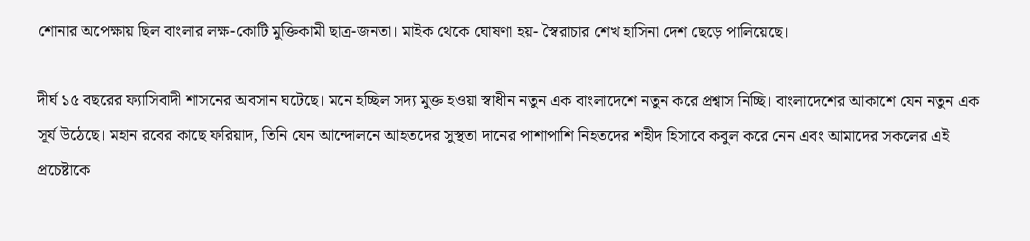শোনার অপেক্ষায় ছিল বাংলার লক্ষ-কোটি মুক্তিকামী ছাত্র-জনতা। মাইক থেকে ঘোষণা হয়- স্বৈরাচার শেখ হাসিনা দেশ ছেড়ে পালিয়েছে।

দীর্ঘ ১৫ বছরের ফ্যাসিবাদী শাসনের অবসান ঘটেছে। মনে হচ্ছিল সদ্য মুক্ত হওয়া স্বাধীন নতুন এক বাংলাদেশে নতুন করে প্রশ্বাস নিচ্ছি। বাংলাদেশের আকাশে যেন নতুন এক সূর্য উঠেছে। মহান রবের কাছে ফরিয়াদ, তিনি যেন আন্দোলনে আহতদের সুস্থতা দানের পাশাপাশি নিহতদের শহীদ হিসাবে কবুল করে নেন এবং আমাদের সকলের এই প্রচেষ্টাকে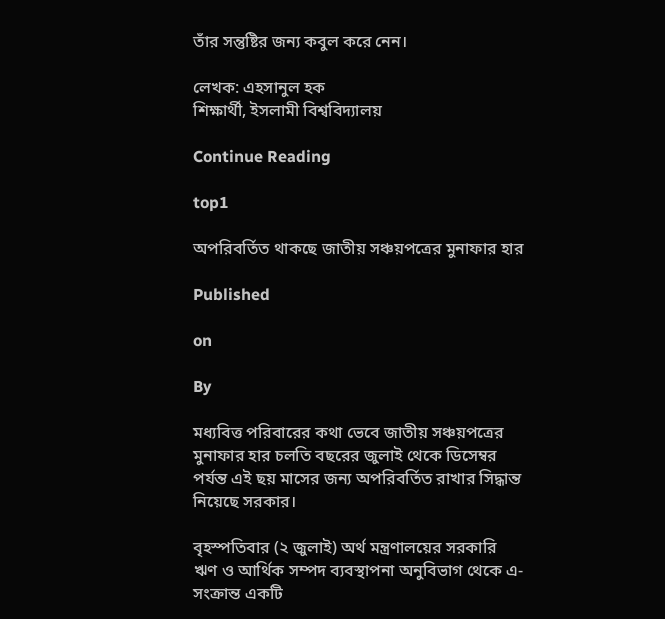তাঁর সন্তুষ্টির জন্য কবুল করে নেন।

লেখক: এহসানুল হক
শিক্ষার্থী, ইসলামী বিশ্ববিদ্যালয়

Continue Reading

top1

অপরিবর্তিত থাকছে জাতীয় সঞ্চয়পত্রের মুনাফার হার

Published

on

By

মধ্যবিত্ত পরিবারের কথা ভেবে জাতীয় সঞ্চয়পত্রের মুনাফার হার চলতি বছরের জুলাই থেকে ডিসেম্বর পর্যন্ত এই ছয় মাসের জন্য অপরিবর্তিত রাখার সিদ্ধান্ত নিয়েছে সরকার।

বৃহস্পতিবার (২ জুলাই) অর্থ মন্ত্রণালয়ের সরকারি ঋণ ও আর্থিক সম্পদ ব্যবস্থাপনা অনুবিভাগ থেকে এ-সংক্রান্ত একটি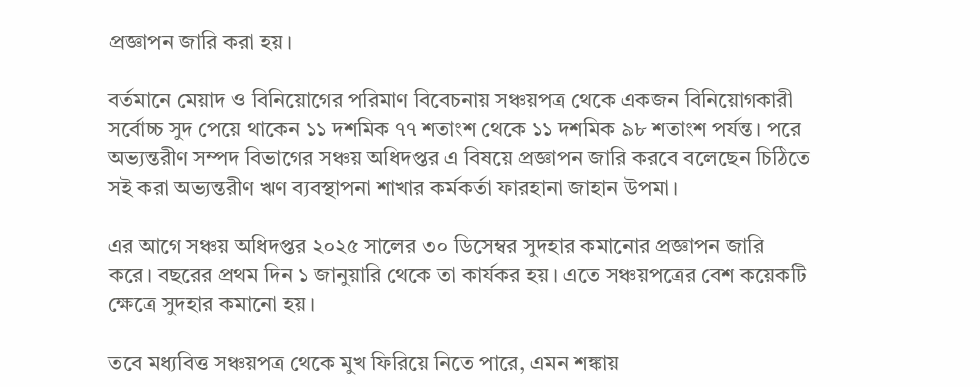প্রজ্ঞাপন জারি করা হয়।

বর্তমানে মেয়াদ ও বিনিয়োগের পরিমাণ বিবেচনায় সঞ্চয়পত্র থেকে একজন বিনিয়োগকারী সর্বোচ্চ সুদ পেয়ে থাকেন ১১ দশমিক ৭৭ শতাংশ থেকে ১১ দশমিক ৯৮ শতাংশ পর্যন্ত। পরে অভ্যন্তরীণ সম্পদ বিভাগের সঞ্চয় অধিদপ্তর এ বিষয়ে প্রজ্ঞাপন জারি করবে বলেছেন চিঠিতে সই করা অভ্যন্তরীণ ঋণ ব্যবস্থাপনা শাখার কর্মকর্তা ফারহানা জাহান উপমা।

এর আগে সঞ্চয় অধিদপ্তর ২০২৫ সালের ৩০ ডিসেম্বর সুদহার কমানোর প্রজ্ঞাপন জারি করে। বছরের প্রথম দিন ১ জানুয়ারি থেকে তা কার্যকর হয়। এতে সঞ্চয়পত্রের বেশ কয়েকটি ক্ষেত্রে সুদহার কমানো হয়।

তবে মধ্যবিত্ত সঞ্চয়পত্র থেকে মুখ ফিরিয়ে নিতে পারে, এমন শঙ্কায়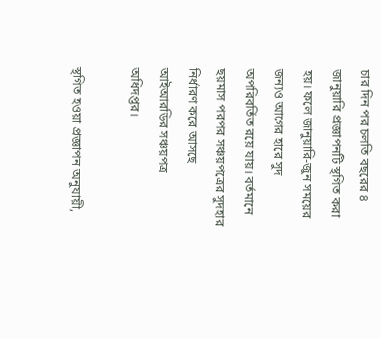চার দিন পর চলতি বছরের ৪ জানুয়ারি প্রজ্ঞাপনটি স্থগিত করা হয়। ফলে জানুয়ারি-জুন সময়ের জন্যও আগের হারে সুদ অপরিবর্তিত রয়ে যায়। বর্তমানে ছয়মাস পরপর সঞ্চয়পত্রের সুদহার নির্ধারণ করে আসছে আইআরডির সঞ্চয়পত্র অধিদপ্তর।

স্থগিত হওয়া প্রজ্ঞাপন অনুযায়ী,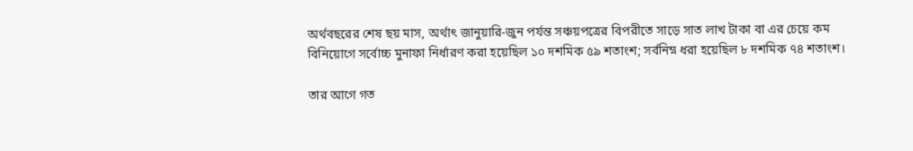অর্থবছরের শেষ ছয় মাস, অর্থাৎ জানুয়ারি-জুন পর্যন্ত সঞ্চয়পত্রের বিপরীতে সাড়ে সাত লাখ টাকা বা এর চেয়ে কম বিনিয়োগে সর্বোচ্চ মুনাফা নির্ধারণ করা হয়েছিল ১০ দশমিক ৫৯ শতাংশ; সর্বনিম্ন ধরা হয়েছিল ৮ দশমিক ৭৪ শতাংশ।

তার আগে গত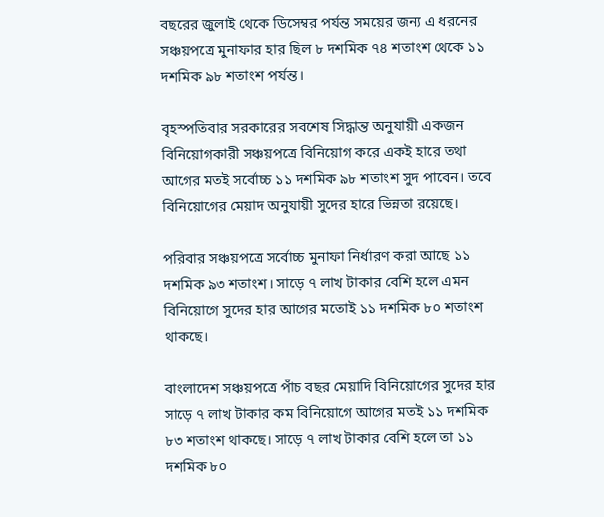বছরের জুলাই থেকে ডিসেম্বর পর্যন্ত সময়ের জন্য এ ধরনের সঞ্চয়পত্রে মুনাফার হার ছিল ৮ দশমিক ৭৪ শতাংশ থেকে ১১ দশমিক ৯৮ শতাংশ পর্যন্ত।

বৃহস্পতিবার সরকারের সবশেষ সিদ্ধান্ত অনুযায়ী একজন বিনিয়োগকারী সঞ্চয়পত্রে বিনিয়োগ করে একই হারে তথা আগের মতই সর্বোচ্চ ১১ দশমিক ৯৮ শতাংশ সুদ পাবেন। তবে বিনিয়োগের মেয়াদ অনুযায়ী সুদের হারে ভিন্নতা রয়েছে।

পরিবার সঞ্চয়পত্রে সর্বোচ্চ মুনাফা নির্ধারণ করা আছে ১১ দশমিক ৯৩ শতাংশ। সাড়ে ৭ লাখ টাকার বেশি হলে এমন বিনিয়োগে সুদের হার আগের মতোই ১১ দশমিক ৮০ শতাংশ থাকছে।

বাংলাদেশ সঞ্চয়পত্রে পাঁচ বছর মেয়াদি বিনিয়োগের সুদের হার সাড়ে ৭ লাখ টাকার কম বিনিয়োগে আগের মতই ১১ দশমিক ৮৩ শতাংশ থাকছে। সাড়ে ৭ লাখ টাকার বেশি হলে তা ১১ দশমিক ৮০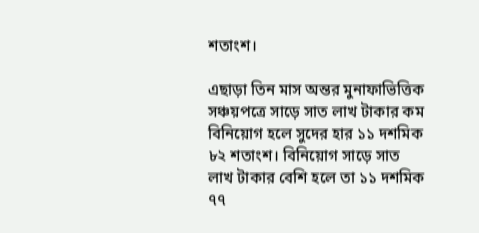শতাংশ।

এছাড়া তিন মাস অন্তর মুনাফাভিত্তিক সঞ্চয়পত্রে সাড়ে সাত লাখ টাকার কম বিনিয়োগ হলে সুদের হার ১১ দশমিক ৮২ শতাংশ। বিনিয়োগ সাড়ে সাত লাখ টাকার বেশি হলে তা ১১ দশমিক ৭৭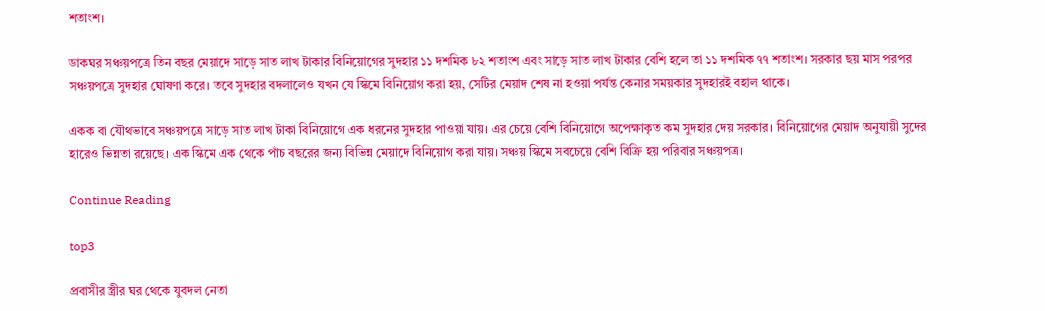শতাংশ।

ডাকঘর সঞ্চয়পত্রে তিন বছর মেয়াদে সাড়ে সাত লাখ টাকার বিনিয়োগের সুদহার ১১ দশমিক ৮২ শতাংশ এবং সাড়ে সাত লাখ টাকার বেশি হলে তা ১১ দশমিক ৭৭ শতাংশ। সরকার ছয় মাস পরপর সঞ্চয়পত্রে সুদহার ঘোষণা করে। তবে সুদহার বদলালেও যখন যে স্কিমে বিনিয়োগ করা হয়, সেটির মেয়াদ শেষ না হওয়া পর্যন্ত কেনার সময়কার সুদহারই বহাল থাকে।

একক বা যৌথভাবে সঞ্চয়পত্রে সাড়ে সাত লাখ টাকা বিনিয়োগে এক ধরনের সুদহার পাওয়া যায়। এর চেয়ে বেশি বিনিয়োগে অপেক্ষাকৃত কম সুদহার দেয় সরকার। বিনিয়োগের মেয়াদ অনুযায়ী সুদের হারেও ভিন্নতা রয়েছে। এক স্কিমে এক থেকে পাঁচ বছরের জন্য বিভিন্ন মেয়াদে বিনিয়োগ করা যায়। সঞ্চয় স্কিমে সবচেয়ে বেশি বিক্রি হয় পরিবার সঞ্চয়পত্র।

Continue Reading

top3

প্রবাসীর স্ত্রীর ঘর থেকে যুবদল নেতা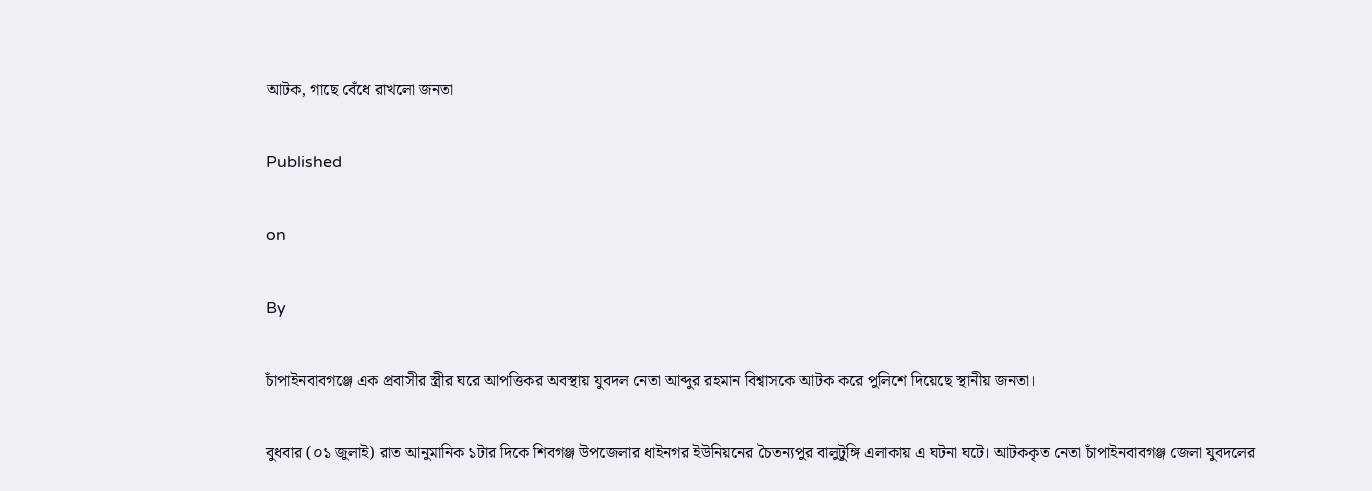আটক, গাছে বেঁধে রাখলো জনতা

Published

on

By

চাঁপাইনবাবগঞ্জে এক প্রবাসীর স্ত্রীর ঘরে আপত্তিকর অবস্থায় যুবদল নেতা আব্দুর রহমান বিশ্বাসকে আটক করে পুলিশে দিয়েছে স্থানীয় জনতা।

বুধবার (০১ জুলাই) রাত আনুমানিক ১টার দিকে শিবগঞ্জ উপজেলার ধাইনগর ইউনিয়নের চৈতন্যপুর বালুটুঙ্গি এলাকায় এ ঘটনা ঘটে। আটককৃত নেতা চাঁপাইনবাবগঞ্জ জেলা যুবদলের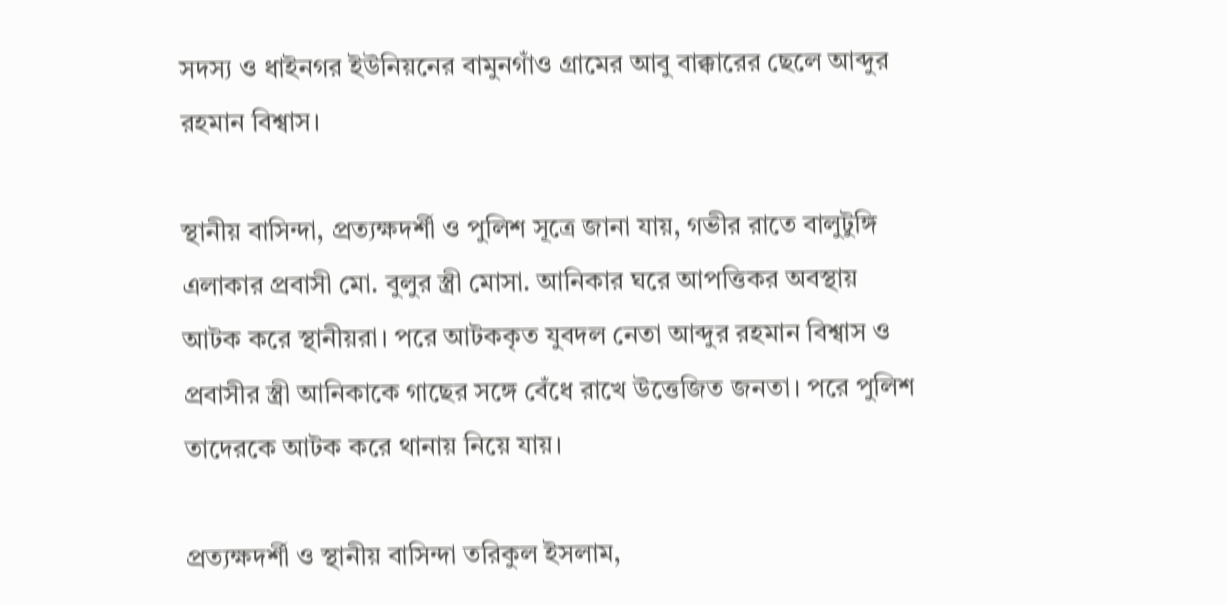সদস্য ও ধাইনগর ইউনিয়নের বামুনগাঁও গ্রামের আবু বাক্কারের ছেলে আব্দুর রহমান বিশ্বাস।

স্থানীয় বাসিন্দা, প্রত্যক্ষদর্শী ও পুলিশ সূত্রে জানা যায়, গভীর রাতে বালুটুঙ্গি এলাকার প্রবাসী মো. বুলুর স্ত্রী মোসা. আনিকার ঘরে আপত্তিকর অবস্থায় আটক করে স্থানীয়রা। পরে আটককৃত যুবদল নেতা আব্দুর রহমান বিশ্বাস ও প্রবাসীর স্ত্রী আনিকাকে গাছের সঙ্গে বেঁধে রাখে উত্তেজিত জনতা। পরে পুলিশ তাদেরকে আটক করে থানায় নিয়ে যায়।

প্রত্যক্ষদর্শী ও স্থানীয় বাসিন্দা তরিকুল ইসলাম,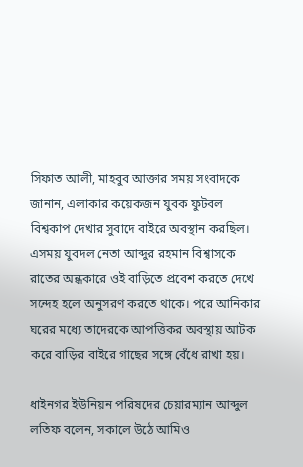সিফাত আলী, মাহবুব আক্তার সময় সংবাদকে জানান, এলাকার কয়েকজন যুবক ফুটবল বিশ্বকাপ দেখার সুবাদে বাইরে অবস্থান করছিল। এসময় যুবদল নেতা আব্দুর রহমান বিশ্বাসকে রাতের অন্ধকারে ওই বাড়িতে প্রবেশ করতে দেখে সন্দেহ হলে অনুসরণ করতে থাকে। পরে আনিকার ঘরের মধ্যে তাদেরকে আপত্তিকর অবস্থায় আটক করে বাড়ির বাইরে গাছের সঙ্গে বেঁধে রাখা হয়।

ধাইনগর ইউনিয়ন পরিষদের চেয়ারম্যান আব্দুল লতিফ বলেন, সকালে উঠে আমিও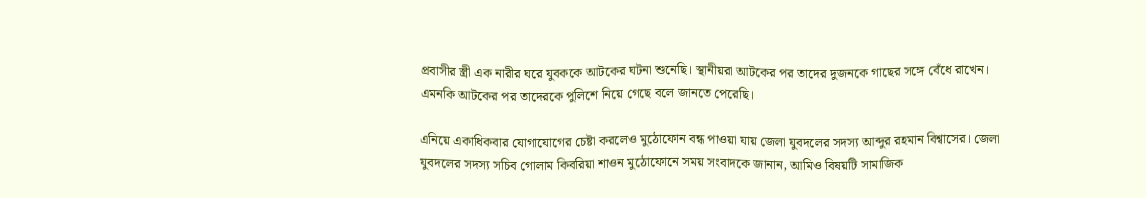প্রবাসীর স্ত্রী এক নারীর ঘরে যুবককে আটকের ঘটনা শুনেছি। স্থানীয়রা আটকের পর তাদের দুজনকে গাছের সঙ্গে বেঁধে রাখেন। এমনকি আটকের পর তাদেরকে পুলিশে নিয়ে গেছে বলে জানতে পেরেছি।

এনিয়ে একাধিকবার যোগাযোগের চেষ্টা করলেও মুঠোফোন বন্ধ পাওয়া যায় জেলা যুবদলের সদস্য আব্দুর রহমান বিশ্বাসের। জেলা যুবদলের সদস্য সচিব গোলাম কিবরিয়া শাওন মুঠোফোনে সময় সংবাদকে জানান, আমিও বিষয়টি সামাজিক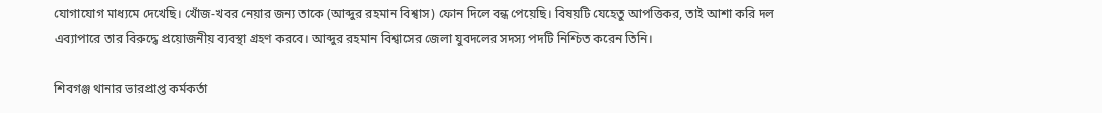যোগাযোগ মাধ্যমে দেখেছি। খোঁজ-খবর নেয়ার জন্য তাকে (আব্দুর রহমান বিশ্বাস) ফোন দিলে বন্ধ পেয়েছি। বিষয়টি যেহেতু আপত্তিকর, তাই আশা করি দল এব্যাপারে তার বিরুদ্ধে প্রয়োজনীয় ব্যবস্থা গ্রহণ করবে। আব্দুর রহমান বিশ্বাসের জেলা যুবদলের সদস্য পদটি নিশ্চিত করেন তিনি।

শিবগঞ্জ থানার ভারপ্রাপ্ত কর্মকর্তা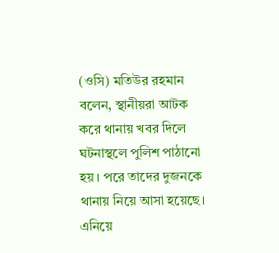(ওসি) মতিউর রহমান বলেন, স্থানীয়রা আটক করে থানায় খবর দিলে ঘটনাস্থলে পুলিশ পাঠানো হয়। পরে তাদের দুজনকে থানায় নিয়ে আসা হয়েছে। এনিয়ে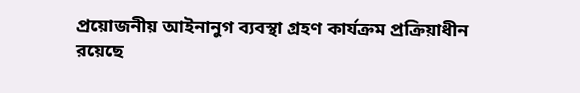প্রয়োজনীয় আইনানুগ ব্যবস্থা গ্রহণ কার্যক্রম প্রক্রিয়াধীন রয়েছে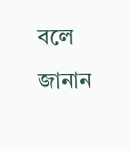বলে জানান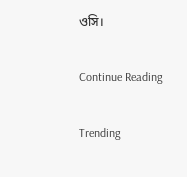ওসি।

Continue Reading

Trending